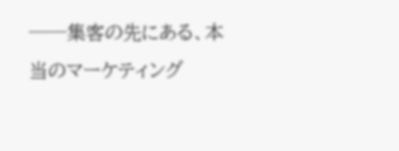──集客の先にある、本当のマーケティング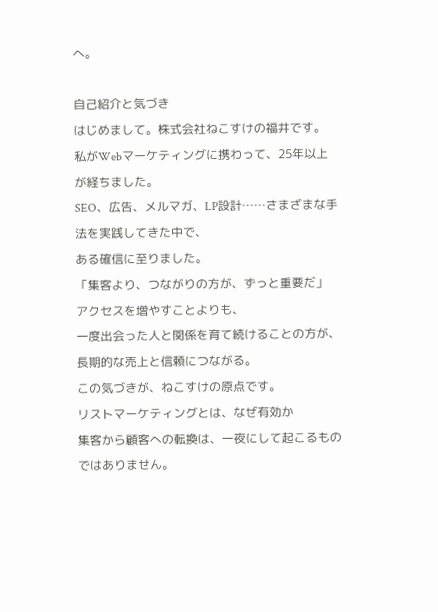へ。

自己紹介と気づき
はじめまして。株式会社ねこすけの福井です。
私がWebマーケティングに携わって、25年以上が経ちました。
SEO、広告、メルマガ、LP設計……さまざまな手法を実践してきた中で、
ある確信に至りました。
「集客より、つながりの方が、ずっと重要だ」
アクセスを増やすことよりも、
一度出会った人と関係を育て続けることの方が、
長期的な売上と信頼につながる。
この気づきが、ねこすけの原点です。
リストマーケティングとは、なぜ有効か
集客から顧客への転換は、一夜にして起こるものではありません。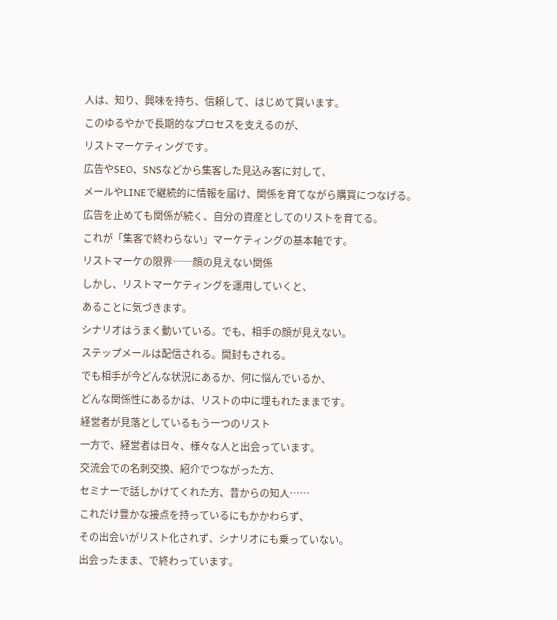人は、知り、興味を持ち、信頼して、はじめて買います。
このゆるやかで長期的なプロセスを支えるのが、
リストマーケティングです。
広告やSEO、SNSなどから集客した見込み客に対して、
メールやLINEで継続的に情報を届け、関係を育てながら購買につなげる。
広告を止めても関係が続く、自分の資産としてのリストを育てる。
これが「集客で終わらない」マーケティングの基本軸です。
リストマーケの限界──顔の見えない関係
しかし、リストマーケティングを運用していくと、
あることに気づきます。
シナリオはうまく動いている。でも、相手の顔が見えない。
ステップメールは配信される。開封もされる。
でも相手が今どんな状況にあるか、何に悩んでいるか、
どんな関係性にあるかは、リストの中に埋もれたままです。
経営者が見落としているもう一つのリスト
一方で、経営者は日々、様々な人と出会っています。
交流会での名刺交換、紹介でつながった方、
セミナーで話しかけてくれた方、昔からの知人……
これだけ豊かな接点を持っているにもかかわらず、
その出会いがリスト化されず、シナリオにも乗っていない。
出会ったまま、で終わっています。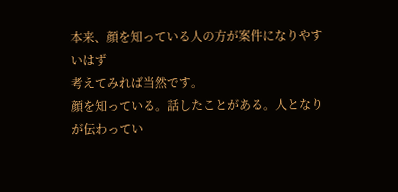本来、顔を知っている人の方が案件になりやすいはず
考えてみれば当然です。
顔を知っている。話したことがある。人となりが伝わってい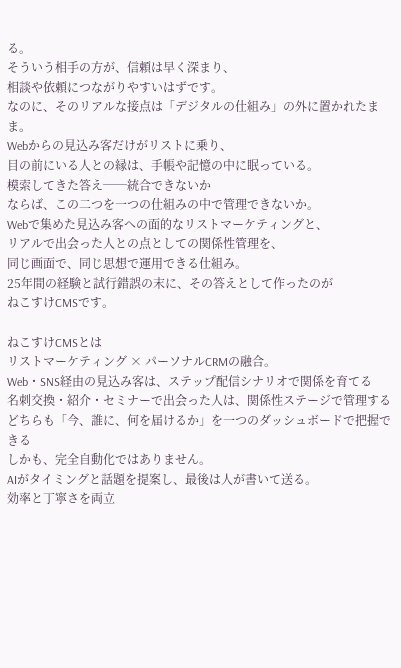る。
そういう相手の方が、信頼は早く深まり、
相談や依頼につながりやすいはずです。
なのに、そのリアルな接点は「デジタルの仕組み」の外に置かれたまま。
Webからの見込み客だけがリストに乗り、
目の前にいる人との縁は、手帳や記憶の中に眠っている。
模索してきた答え──統合できないか
ならば、この二つを一つの仕組みの中で管理できないか。
Webで集めた見込み客への面的なリストマーケティングと、
リアルで出会った人との点としての関係性管理を、
同じ画面で、同じ思想で運用できる仕組み。
25年間の経験と試行錯誤の末に、その答えとして作ったのが
ねこすけCMSです。

ねこすけCMSとは
リストマーケティング × パーソナルCRMの融合。
Web・SNS経由の見込み客は、ステップ配信シナリオで関係を育てる
名刺交換・紹介・セミナーで出会った人は、関係性ステージで管理する
どちらも「今、誰に、何を届けるか」を一つのダッシュボードで把握できる
しかも、完全自動化ではありません。
AIがタイミングと話題を提案し、最後は人が書いて送る。
効率と丁寧さを両立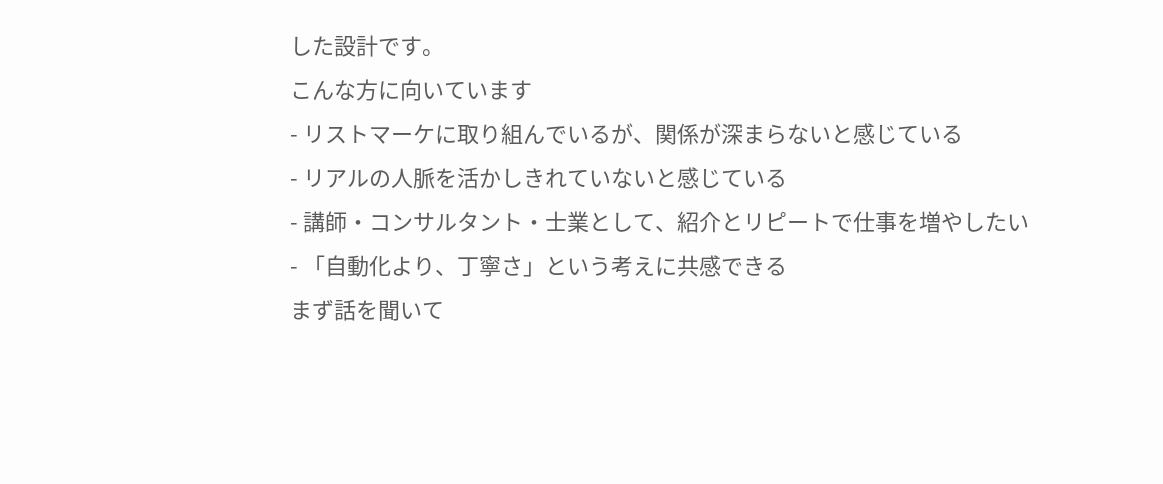した設計です。
こんな方に向いています
- リストマーケに取り組んでいるが、関係が深まらないと感じている
- リアルの人脈を活かしきれていないと感じている
- 講師・コンサルタント・士業として、紹介とリピートで仕事を増やしたい
- 「自動化より、丁寧さ」という考えに共感できる
まず話を聞いて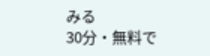みる
30分・無料で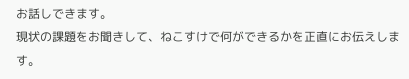お話しできます。
現状の課題をお聞きして、ねこすけで何ができるかを正直にお伝えします。